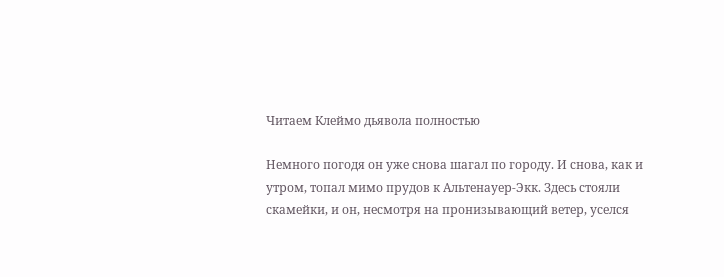Читаем Клеймо дьявола полностью

Немного погодя он уже снова шагал по городу. И снова, как и утром, топал мимо прудов к Альтенауер-Экк. Здесь стояли скамейки, и он, несмотря на пронизывающий ветер, уселся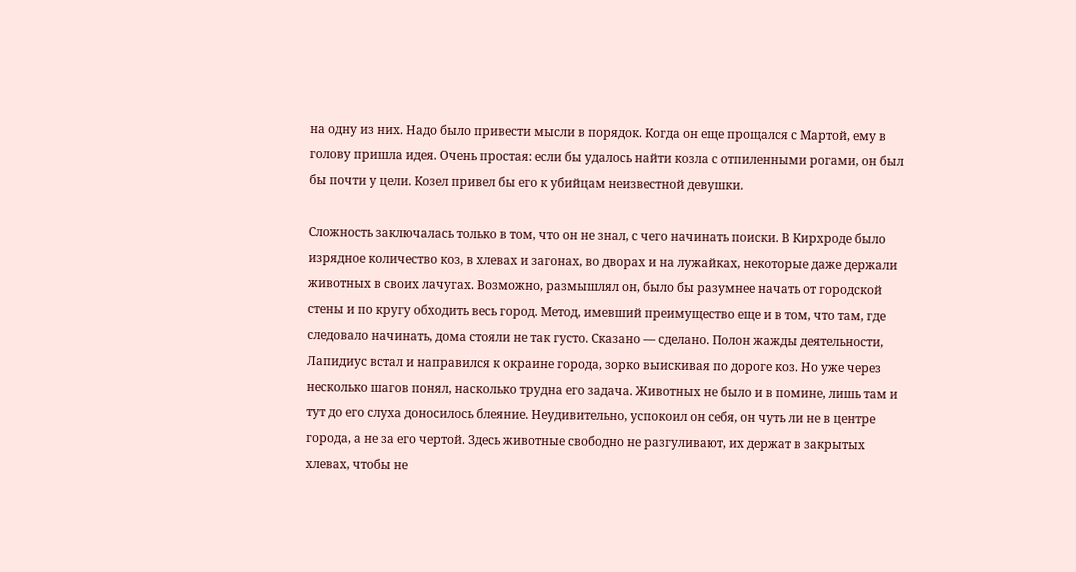на одну из них. Надо было привести мысли в порядок. Когда он еще прощался с Мартой, ему в голову пришла идея. Очень простая: если бы удалось найти козла с отпиленными рогами, он был бы почти у цели. Козел привел бы его к убийцам неизвестной девушки.

Сложность заключалась только в том, что он не знал, с чего начинать поиски. В Кирхроде было изрядное количество коз, в хлевах и загонах, во дворах и на лужайках, некоторые даже держали животных в своих лачугах. Возможно, размышлял он, было бы разумнее начать от городской стены и по кругу обходить весь город. Метод, имевший преимущество еще и в том, что там, где следовало начинать, дома стояли не так густо. Сказано — сделано. Полон жажды деятельности, Лапидиус встал и направился к окраине города, зорко выискивая по дороге коз. Но уже через несколько шагов понял, насколько трудна его задача. Животных не было и в помине, лишь там и тут до его слуха доносилось блеяние. Неудивительно, успокоил он себя, он чуть ли не в центре города, а не за его чертой. Здесь животные свободно не разгуливают, их держат в закрытых хлевах, чтобы не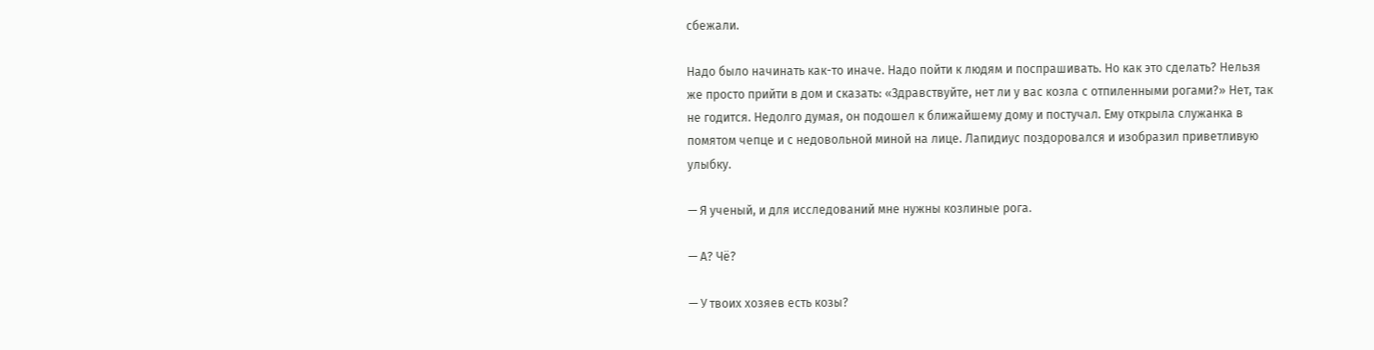сбежали.

Надо было начинать как-то иначе. Надо пойти к людям и поспрашивать. Но как это сделать? Нельзя же просто прийти в дом и сказать: «Здравствуйте, нет ли у вас козла с отпиленными рогами?» Нет, так не годится. Недолго думая, он подошел к ближайшему дому и постучал. Ему открыла служанка в помятом чепце и с недовольной миной на лице. Лапидиус поздоровался и изобразил приветливую улыбку.

— Я ученый, и для исследований мне нужны козлиные рога.

— А? Чё?

— У твоих хозяев есть козы?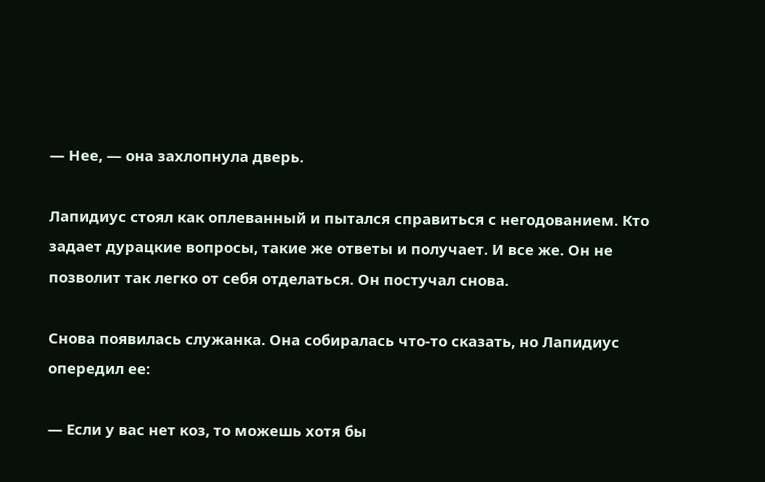— Нее, — она захлопнула дверь.

Лапидиус стоял как оплеванный и пытался справиться с негодованием. Кто задает дурацкие вопросы, такие же ответы и получает. И все же. Он не позволит так легко от себя отделаться. Он постучал снова.

Снова появилась служанка. Она собиралась что-то сказать, но Лапидиус опередил ее:

— Если у вас нет коз, то можешь хотя бы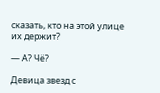сказать, кто на этой улице их держит?

— А? Чё?

Девица звезд с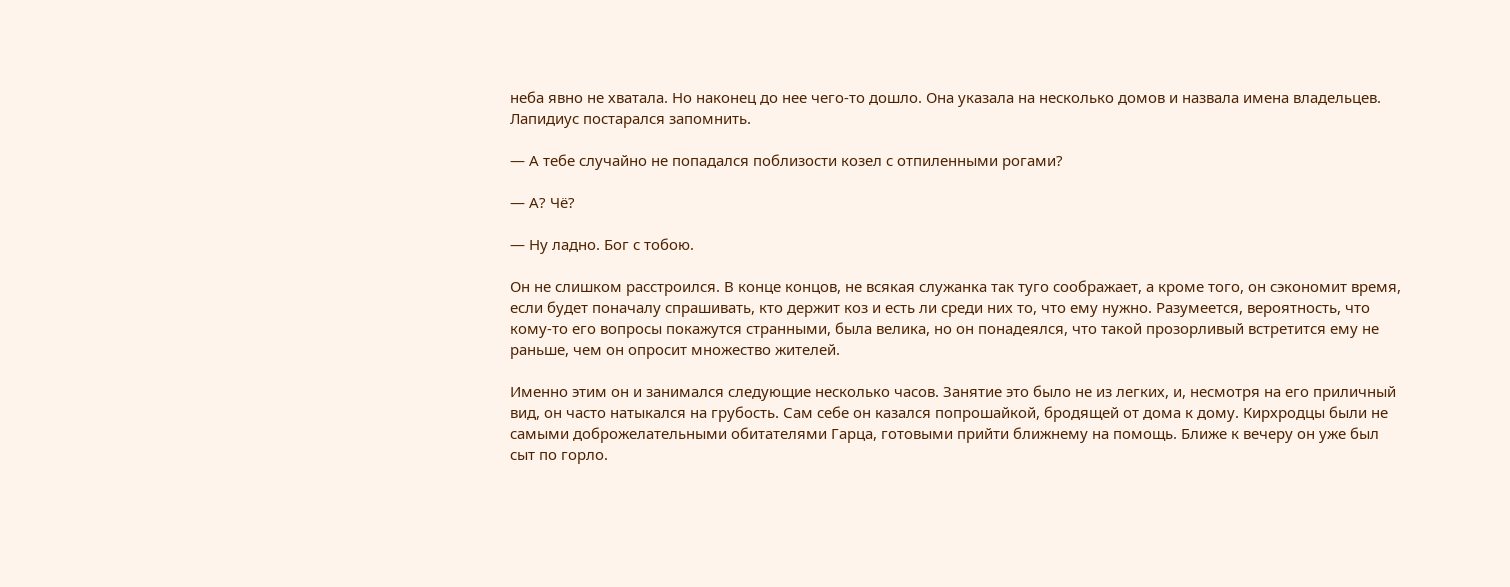неба явно не хватала. Но наконец до нее чего-то дошло. Она указала на несколько домов и назвала имена владельцев. Лапидиус постарался запомнить.

— А тебе случайно не попадался поблизости козел с отпиленными рогами?

— А? Чё?

— Ну ладно. Бог с тобою.

Он не слишком расстроился. В конце концов, не всякая служанка так туго соображает, а кроме того, он сэкономит время, если будет поначалу спрашивать, кто держит коз и есть ли среди них то, что ему нужно. Разумеется, вероятность, что кому-то его вопросы покажутся странными, была велика, но он понадеялся, что такой прозорливый встретится ему не раньше, чем он опросит множество жителей.

Именно этим он и занимался следующие несколько часов. Занятие это было не из легких, и, несмотря на его приличный вид, он часто натыкался на грубость. Сам себе он казался попрошайкой, бродящей от дома к дому. Кирхродцы были не самыми доброжелательными обитателями Гарца, готовыми прийти ближнему на помощь. Ближе к вечеру он уже был сыт по горло.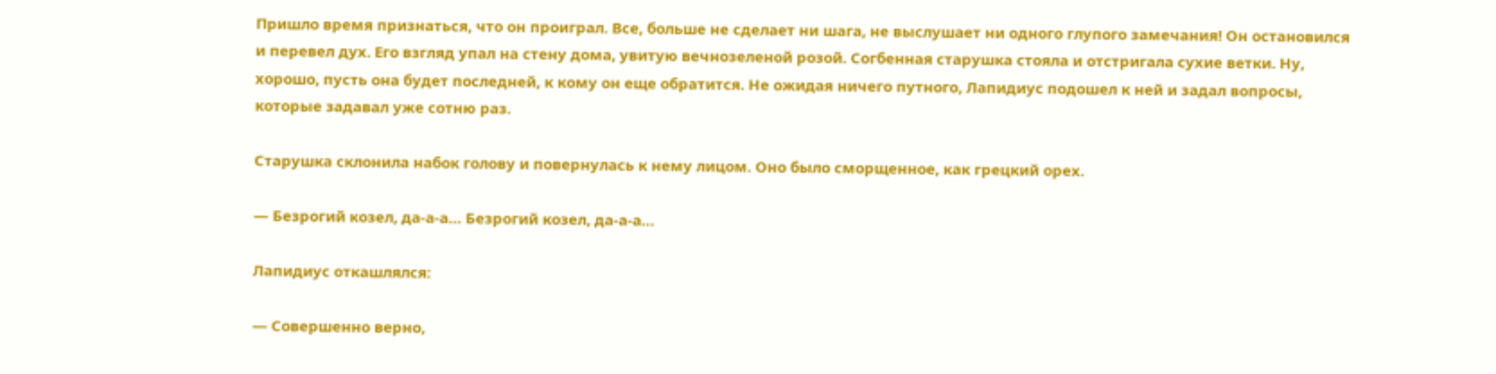Пришло время признаться, что он проиграл. Все, больше не сделает ни шага, не выслушает ни одного глупого замечания! Он остановился и перевел дух. Его взгляд упал на стену дома, увитую вечнозеленой розой. Согбенная старушка стояла и отстригала сухие ветки. Ну, хорошо, пусть она будет последней, к кому он еще обратится. Не ожидая ничего путного, Лапидиус подошел к ней и задал вопросы, которые задавал уже сотню раз.

Старушка склонила набок голову и повернулась к нему лицом. Оно было сморщенное, как грецкий орех.

— Безрогий козел, да-а-а… Безрогий козел, да-а-а…

Лапидиус откашлялся:

— Совершенно верно,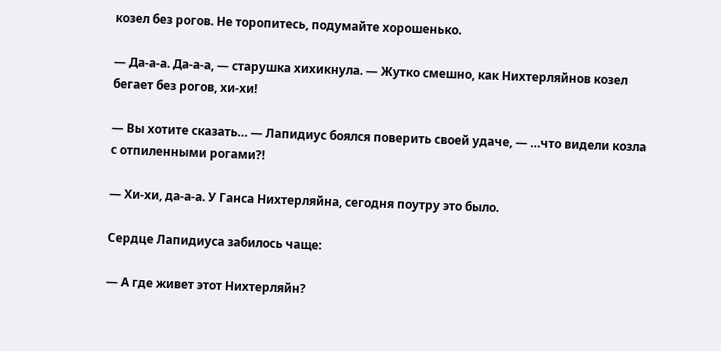козел без рогов. Не торопитесь, подумайте хорошенько.

— Да-а-а. Да-а-а, — старушка хихикнула. — Жутко смешно, как Нихтерляйнов козел бегает без рогов, хи-хи!

— Вы хотите сказать… — Лапидиус боялся поверить своей удаче, — …что видели козла с отпиленными рогами?!

— Хи-хи, да-а-а. У Ганса Нихтерляйна, сегодня поутру это было.

Сердце Лапидиуса забилось чаще:

— А где живет этот Нихтерляйн?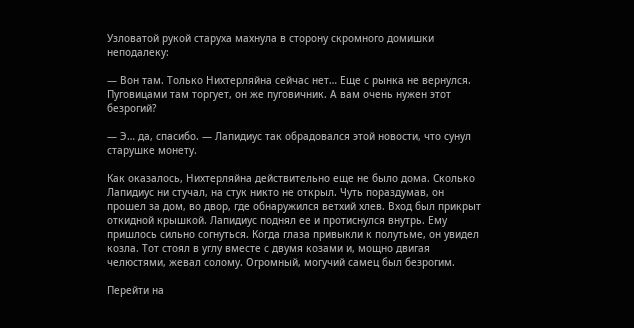Узловатой рукой старуха махнула в сторону скромного домишки неподалеку:

— Вон там. Только Нихтерляйна сейчас нет… Еще с рынка не вернулся. Пуговицами там торгует, он же пуговичник. А вам очень нужен этот безрогий?

— Э… да, спасибо. — Лапидиус так обрадовался этой новости, что сунул старушке монету.

Как оказалось, Нихтерляйна действительно еще не было дома. Сколько Лапидиус ни стучал, на стук никто не открыл. Чуть пораздумав, он прошел за дом, во двор, где обнаружился ветхий хлев. Вход был прикрыт откидной крышкой. Лапидиус поднял ее и протиснулся внутрь. Ему пришлось сильно согнуться. Когда глаза привыкли к полутьме, он увидел козла. Тот стоял в углу вместе с двумя козами и, мощно двигая челюстями, жевал солому. Огромный, могучий самец был безрогим.

Перейти на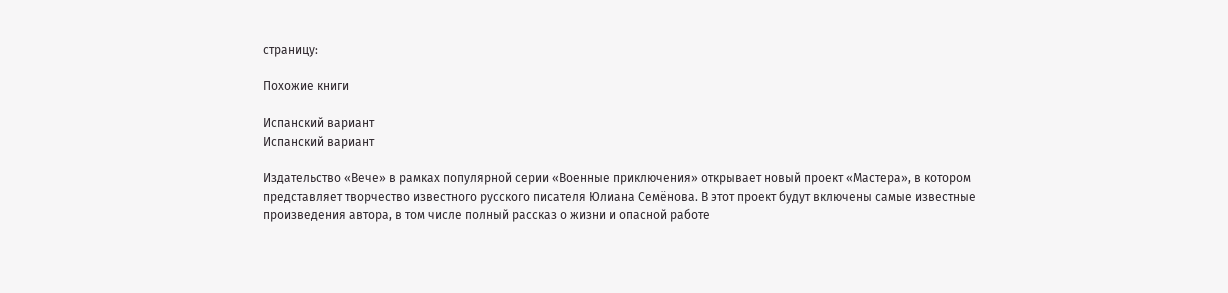страницу:

Похожие книги

Испанский вариант
Испанский вариант

Издательство «Вече» в рамках популярной серии «Военные приключения» открывает новый проект «Мастера», в котором представляет творчество известного русского писателя Юлиана Семёнова. В этот проект будут включены самые известные произведения автора, в том числе полный рассказ о жизни и опасной работе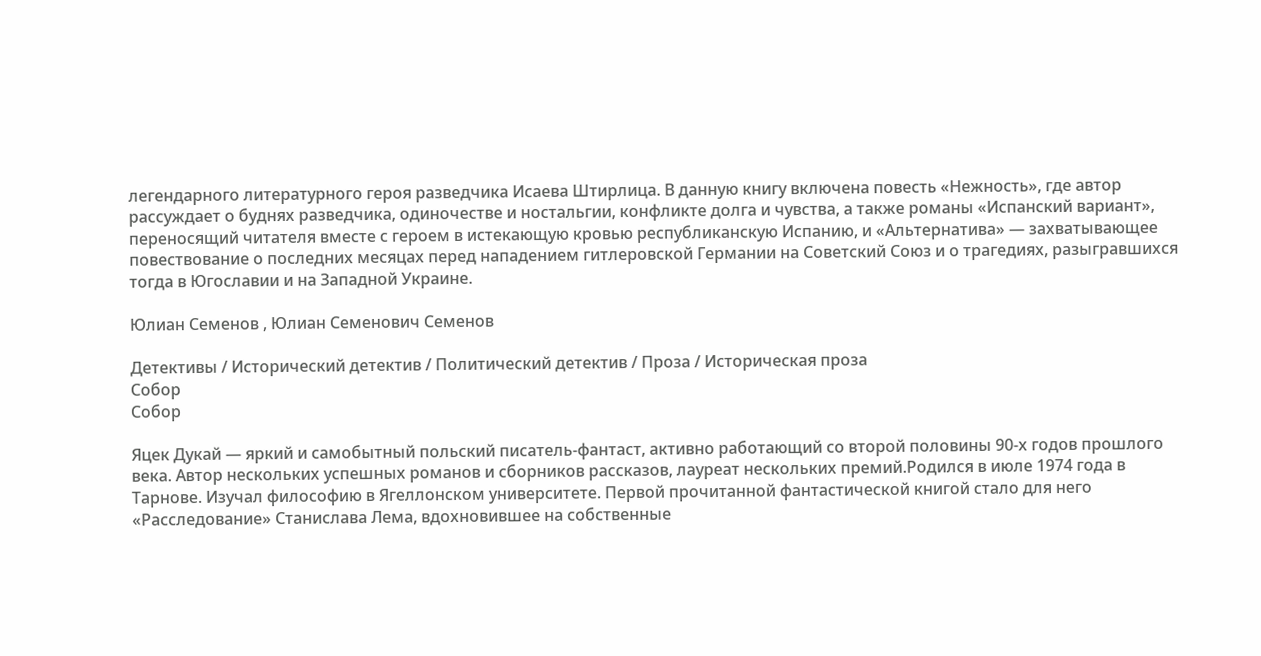легендарного литературного героя разведчика Исаева Штирлица. В данную книгу включена повесть «Нежность», где автор рассуждает о буднях разведчика, одиночестве и ностальгии, конфликте долга и чувства, а также романы «Испанский вариант», переносящий читателя вместе с героем в истекающую кровью республиканскую Испанию, и «Альтернатива» — захватывающее повествование о последних месяцах перед нападением гитлеровской Германии на Советский Союз и о трагедиях, разыгравшихся тогда в Югославии и на Западной Украине.

Юлиан Семенов , Юлиан Семенович Семенов

Детективы / Исторический детектив / Политический детектив / Проза / Историческая проза
Собор
Собор

Яцек Дукай — яркий и самобытный польский писатель-фантаст, активно работающий со второй половины 90-х годов прошлого века. Автор нескольких успешных романов и сборников рассказов, лауреат нескольких премий.Родился в июле 1974 года в Тарнове. Изучал философию в Ягеллонском университете. Первой прочитанной фантастической книгой стало для него «Расследование» Станислава Лема, вдохновившее на собственные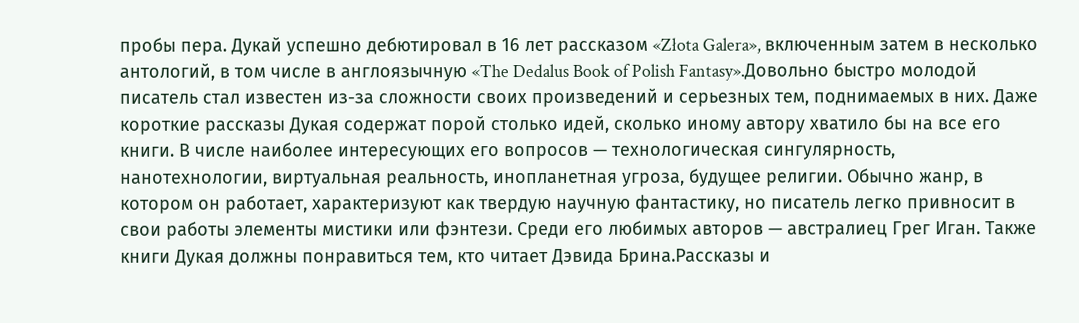пробы пера. Дукай успешно дебютировал в 16 лет рассказом «Złota Galera», включенным затем в несколько антологий, в том числе в англоязычную «The Dedalus Book of Polish Fantasy».Довольно быстро молодой писатель стал известен из-за сложности своих произведений и серьезных тем, поднимаемых в них. Даже короткие рассказы Дукая содержат порой столько идей, сколько иному автору хватило бы на все его книги. В числе наиболее интересующих его вопросов — технологическая сингулярность, нанотехнологии, виртуальная реальность, инопланетная угроза, будущее религии. Обычно жанр, в котором он работает, характеризуют как твердую научную фантастику, но писатель легко привносит в свои работы элементы мистики или фэнтези. Среди его любимых авторов — австралиец Грег Иган. Также книги Дукая должны понравиться тем, кто читает Дэвида Брина.Рассказы и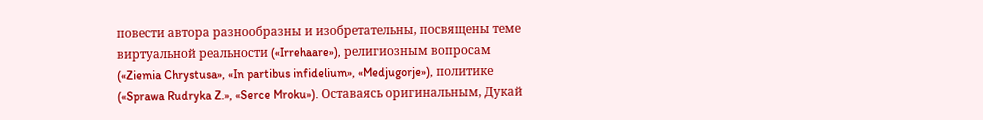повести автора разнообразны и изобретательны, посвящены теме виртуальной реальности («Irrehaare»), религиозным вопросам («Ziemia Chrystusa», «In partibus infidelium», «Medjugorje»), политике («Sprawa Rudryka Z.», «Serce Mroku»). Оставаясь оригинальным, Дукай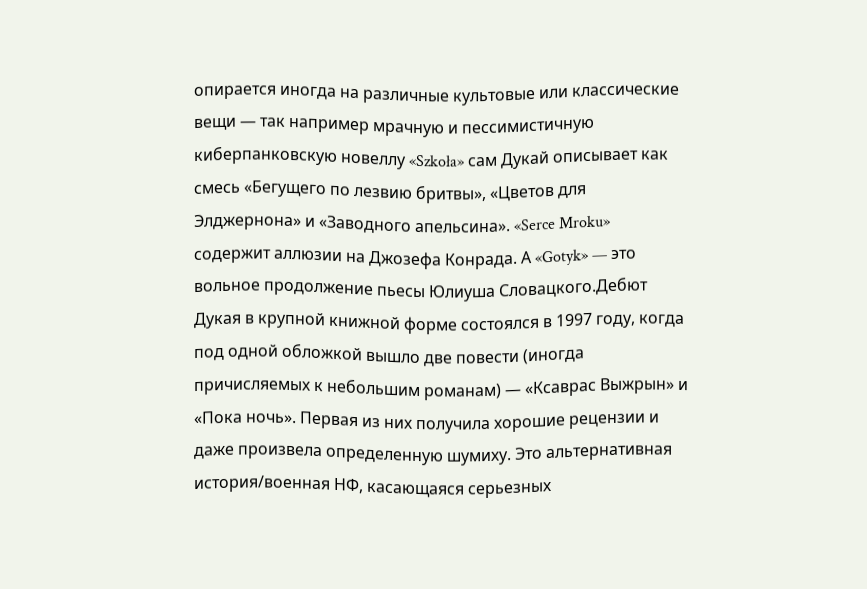опирается иногда на различные культовые или классические вещи — так например мрачную и пессимистичную киберпанковскую новеллу «Szkoła» сам Дукай описывает как смесь «Бегущего по лезвию бритвы», «Цветов для Элджернона» и «Заводного апельсина». «Serce Mroku» содержит аллюзии на Джозефа Конрада. А «Gotyk» — это вольное продолжение пьесы Юлиуша Словацкого.Дебют Дукая в крупной книжной форме состоялся в 1997 году, когда под одной обложкой вышло две повести (иногда причисляемых к небольшим романам) — «Ксаврас Выжрын» и «Пока ночь». Первая из них получила хорошие рецензии и даже произвела определенную шумиху. Это альтернативная история/военная НФ, касающаяся серьезных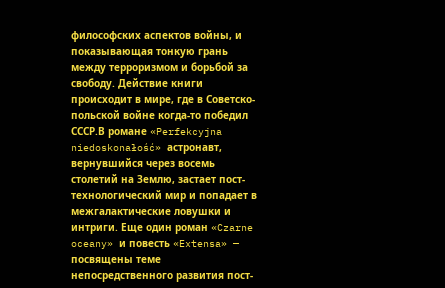философских аспектов войны, и показывающая тонкую грань между терроризмом и борьбой за свободу. Действие книги происходит в мире, где в Советско-польской войне когда-то победил СССР.В романе «Perfekcyjna niedoskonałość» астронавт, вернувшийся через восемь столетий на Землю, застает пост-технологический мир и попадает в межгалактические ловушки и интриги. Еще один роман «Czarne oceany» и повесть «Extensa» — посвящены теме непосредственного развития пост-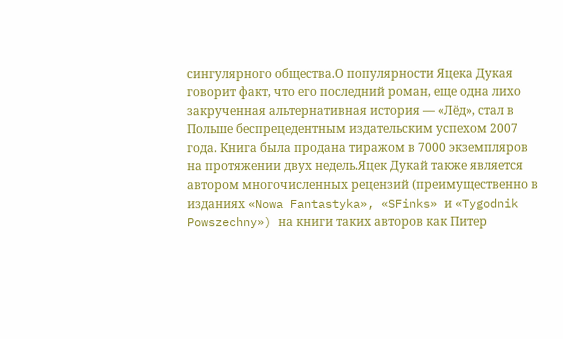сингулярного общества.О популярности Яцека Дукая говорит факт, что его последний роман, еще одна лихо закрученная альтернативная история — «Лёд», стал в Польше беспрецедентным издательским успехом 2007 года. Книга была продана тиражом в 7000 экземпляров на протяжении двух недель.Яцек Дукай также является автором многочисленных рецензий (преимущественно в изданиях «Nowa Fantastyka», «SFinks» и «Tygodnik Powszechny») на книги таких авторов как Питер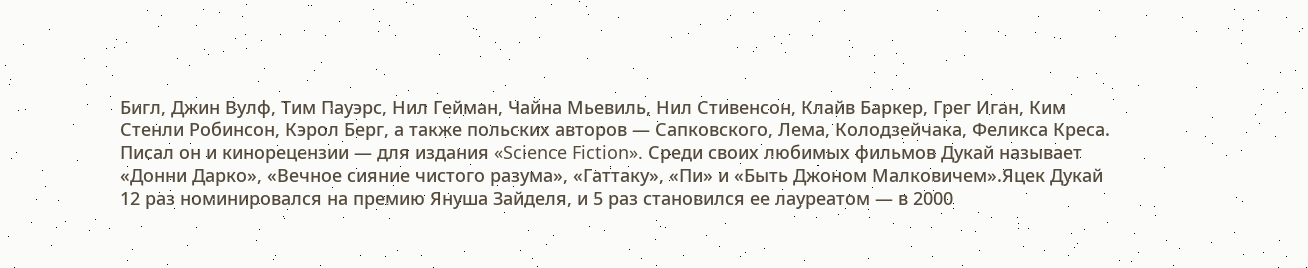Бигл, Джин Вулф, Тим Пауэрс, Нил Гейман, Чайна Мьевиль, Нил Стивенсон, Клайв Баркер, Грег Иган, Ким Стенли Робинсон, Кэрол Берг, а также польских авторов — Сапковского, Лема, Колодзейчака, Феликса Креса. Писал он и кинорецензии — для издания «Science Fiction». Среди своих любимых фильмов Дукай называет «Донни Дарко», «Вечное сияние чистого разума», «Гаттаку», «Пи» и «Быть Джоном Малковичем».Яцек Дукай 12 раз номинировался на премию Януша Зайделя, и 5 раз становился ее лауреатом — в 2000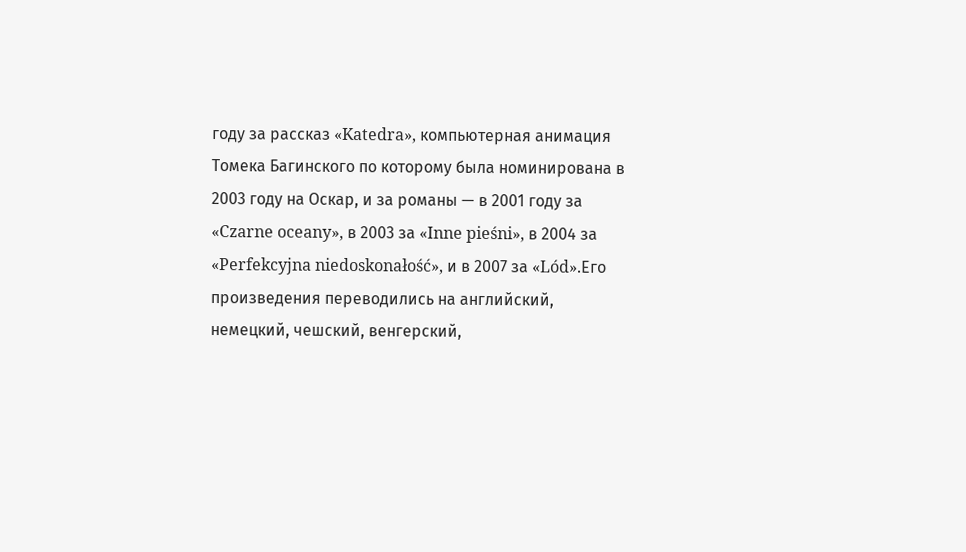году за рассказ «Katedra», компьютерная анимация Томека Багинского по которому была номинирована в 2003 году на Оскар, и за романы — в 2001 году за «Czarne oceany», в 2003 за «Inne pieśni», в 2004 за «Perfekcyjna niedoskonałość», и в 2007 за «Lód».Его произведения переводились на английский, немецкий, чешский, венгерский,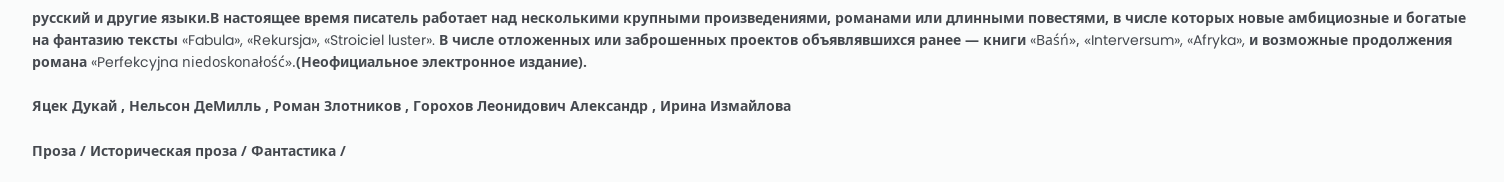русский и другие языки.В настоящее время писатель работает над несколькими крупными произведениями, романами или длинными повестями, в числе которых новые амбициозные и богатые на фантазию тексты «Fabula», «Rekursja», «Stroiciel luster». В числе отложенных или заброшенных проектов объявлявшихся ранее — книги «Baśń», «Interversum», «Afryka», и возможные продолжения романа «Perfekcyjna niedoskonałość».(Неофициальное электронное издание).

Яцек Дукай , Нельсон ДеМилль , Роман Злотников , Горохов Леонидович Александр , Ирина Измайлова

Проза / Историческая проза / Фантастика /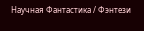Научная Фантастика / Фэнтези